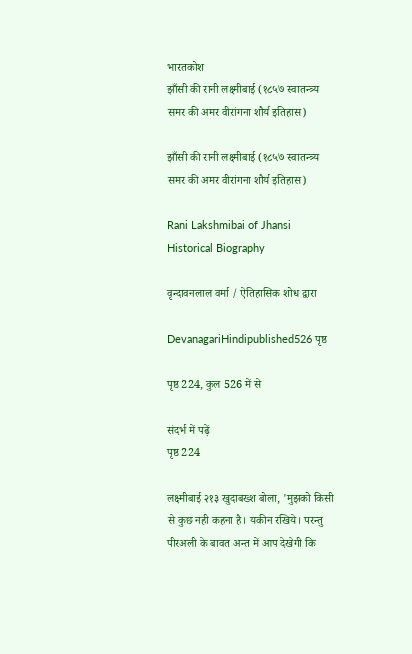भारतकोश
झाँसी की रानी लक्ष्मीबाई (१८५७ स्वातन्त्र्य समर की अमर वीरांगना शौर्य इतिहास)

झाँसी की रानी लक्ष्मीबाई (१८५७ स्वातन्त्र्य समर की अमर वीरांगना शौर्य इतिहास)

Rani Lakshmibai of Jhansi Historical Biography

वृन्दावनलाल वर्मा / ऐतिहासिक शोध द्वारा

DevanagariHindipublished526 पृष्ठ

पृष्ठ 224, कुल 526 में से

संदर्भ में पढ़ें
पृष्ठ 224

लक्ष्मीबाई २१३ खुदाबख्श बोला, 'मुझको किसी से कुछ नही कहना है। यकीन रखिये। परन्तु पीरअली के बावत अन्त में आप देखेगी कि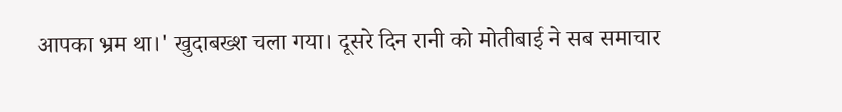आपका भ्रम था।' खुदाबख्श चला गया। दूसरे दिन रानी को मोतीबाई ने सब समाचार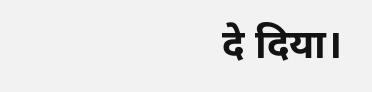दे दिया।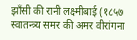झाँसी की रानी लक्ष्मीबाई (१८५७ स्वातन्त्र्य समर की अमर वीरांगना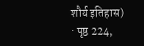शौर्य इतिहास) · पृष्ठ 224,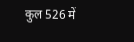कुल 526 में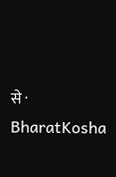से · BharatKosha